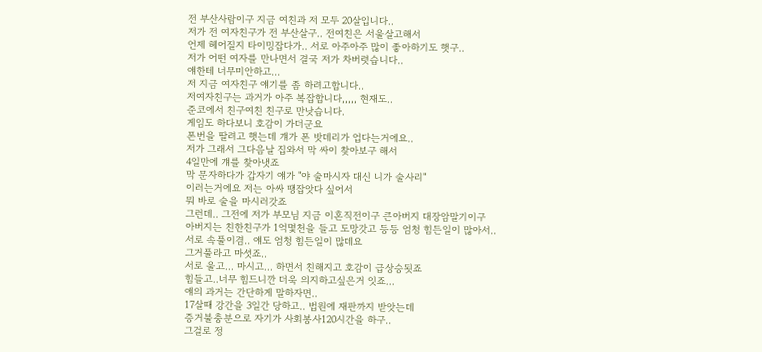전 부산사람이구 지금 여친과 저 모두 20살입니다..
저가 전 여자친구가 전 부산살구.. 전여친은 서울살고해서
언제 헤어질지 타이밍잡다가.. 서로 아주아주 많이 좋아하기도 햇구..
저가 어떤 여자를 만나면서 결국 저가 차버렷습니다..
얘한테 너무미안하고...
저 지금 여자친구 얘기를 좀 하려고합니다..
저여자친구는 과거가 아주 복잡합니다,,,,, 현재도..
준코에서 친구여친 친구로 만낫습니다.
게임도 하다보니 호감이 가더군요
폰번을 딸려고 햇는데 걔가 폰 밧데리가 업다는거에요..
저가 그래서 그다음날 집와서 막 싸이 찾아보구 해서
4일만에 걔를 찾아냇죠
막 문자하다가 갑자기 얘가 "야 술마시자 대신 니가 술사리"
이러는거에요 저는 아싸 땡잡앗다 싶어서
뭐 바로 술을 마시러갓죠
그런데.. 그전에 저가 부모님 지금 이혼직전이구 큰아버지 대장암말기이구
아버지는 친한친구가 1억몇천을 들고 도망갓고 등등 엄청 힘든일이 많아서..
서로 속풀이겸.. 얘도 엄청 힘든일이 많데요
그거풀라고 마셧죠..
서로 울고... 마시고... 하면서 친해지고 호감이 급상승됫죠
힘들고..너무 힘드니깐 더욱 의지하고싶은거 잇죠...
얘의 과거는 간단하게 말하자면..
17살때 강간을 3일간 당하고.. 법원에 재판까지 받앗는데
증거불충분으로 자기가 사회봉사120시간을 하구..
그걸로 정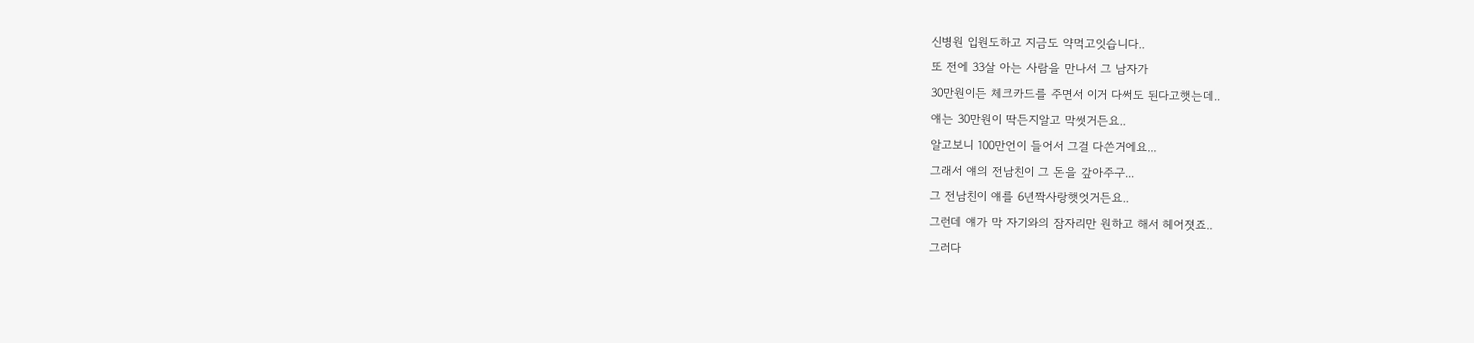신병원 입원도하고 지금도 약먹고잇습니다..
또 전에 33살 아는 사람을 만나서 그 남자가
30만원이든 체크카드를 주면서 이거 다써도 된다고햇는데..
얘는 30만원이 딱든지알고 막썻거든요..
알고보니 100만언이 들어서 그걸 다쓴거에요...
그래서 얘의 전남친이 그 돈을 갚아주구...
그 전남친이 얘를 6년짝사랑햇엇거든요..
그런데 얘가 막 자기와의 잠자리만 원하고 해서 헤어졋죠..
그러다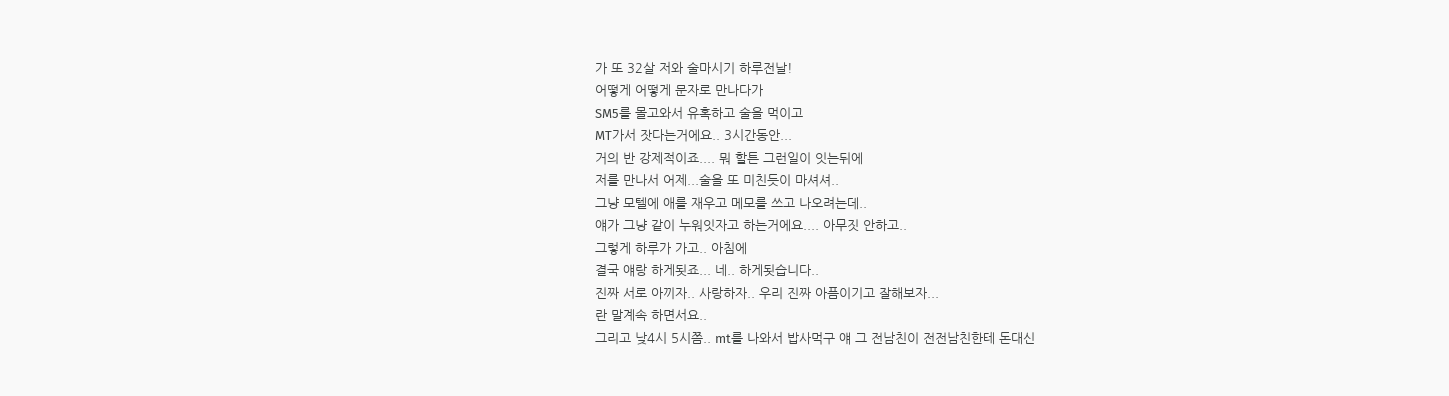가 또 32살 저와 술마시기 하루전날!
어떻게 어떻게 문자로 만나다가
SM5를 몰고와서 유혹하고 술을 먹이고
MT가서 잣다는거에요.. 3시간동안...
거의 반 강제적이죠.... 뭐 할튼 그런일이 잇는뒤에
저를 만나서 어제...술을 또 미친듯이 마셔셔..
그냥 모텔에 애를 재우고 메모를 쓰고 나오려는데..
얘가 그냥 같이 누워잇자고 하는거에요.... 아무짓 안하고..
그렇게 하루가 가고.. 아침에
결국 얘랑 하게됫죠... 네.. 하게됫습니다..
진짜 서로 아끼자.. 사랑하자.. 우리 진짜 아픔이기고 잘해보자...
란 말계속 하면서요..
그리고 낮4시 5시쯤.. mt를 나와서 밥사먹구 얘 그 전남친이 전전남친한테 돈대신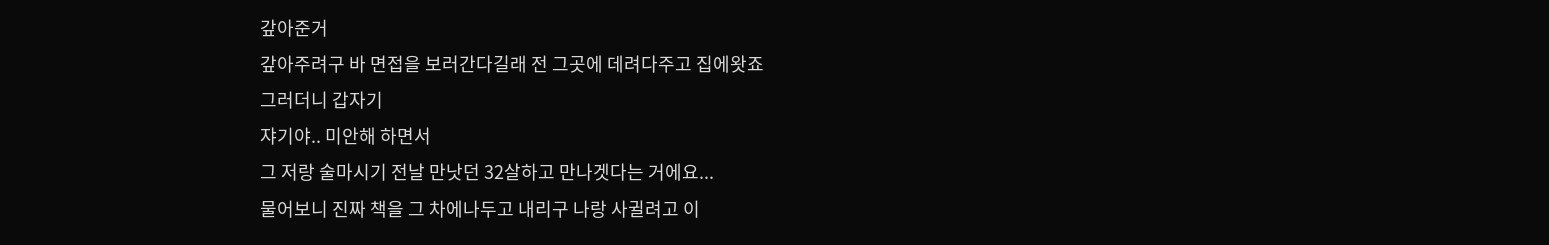갚아준거
갚아주려구 바 면접을 보러간다길래 전 그곳에 데려다주고 집에왓죠
그러더니 갑자기
쟈기야.. 미안해 하면서
그 저랑 술마시기 전날 만낫던 32살하고 만나겟다는 거에요...
물어보니 진짜 책을 그 차에나두고 내리구 나랑 사귈려고 이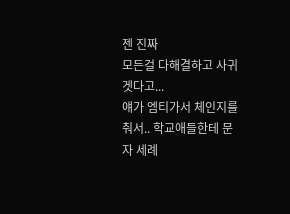젠 진짜
모든걸 다해결하고 사귀겟다고...
얘가 엠티가서 체인지를 춰서.. 학교애들한테 문자 세례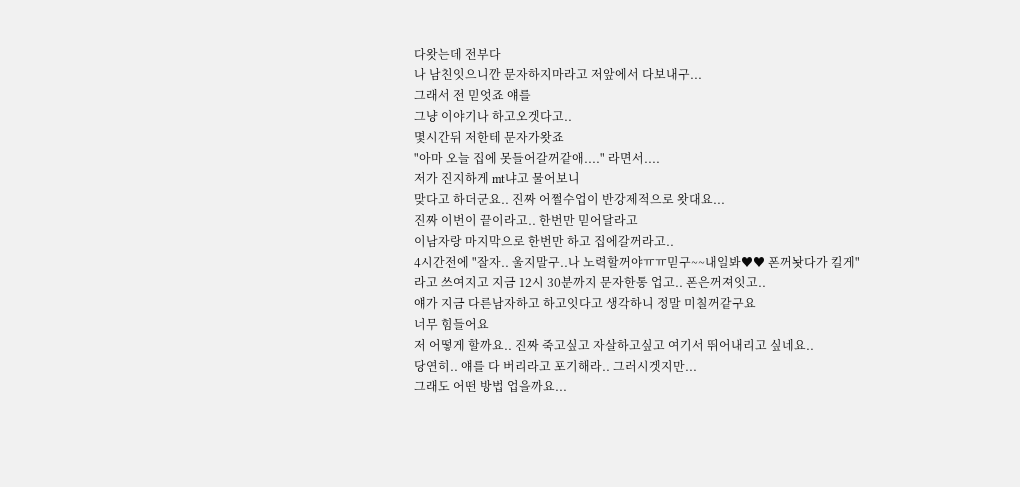다왓는데 전부다
나 남친잇으니깐 문자하지마라고 저앞에서 다보내구...
그래서 전 믿엇죠 얘를
그냥 이야기나 하고오겟다고..
몇시간뒤 저한테 문자가왓죠
"아마 오늘 집에 못들어갈꺼같애...." 라면서....
저가 진지하게 mt냐고 물어보니
맞다고 하더군요.. 진짜 어쩔수업이 반강제적으로 왓대요...
진짜 이번이 끝이라고.. 한번만 믿어달라고
이남자랑 마지막으로 한번만 하고 집에갈꺼라고..
4시간전에 "잘자.. 울지말구..나 노력할꺼야ㅠㅠ믿구~~내일봐♥♥ 폰꺼놧다가 킬게"
라고 쓰여지고 지금 12시 30분까지 문자한통 업고.. 폰은꺼져잇고..
얘가 지금 다른남자하고 하고잇다고 생각하니 정말 미칠꺼같구요
너무 힘들어요
저 어떻게 할까요.. 진짜 죽고싶고 자살하고싶고 여기서 뛰어내리고 싶네요..
당연히.. 얘를 다 버리라고 포기해라.. 그러시겟지만...
그래도 어떤 방법 업을까요...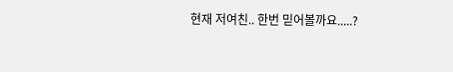현재 저여친.. 한번 믿어볼까요.....?